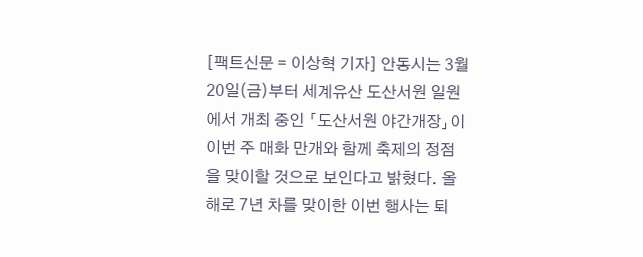[팩트신문 = 이상혁 기자] 안동시는 3월 20일(금)부터 세계유산 도산서원 일원에서 개최 중인 「도산서원 야간개장」이 이번 주 매화 만개와 함께 축제의 정점을 맞이할 것으로 보인다고 밝혔다. 올해로 7년 차를 맞이한 이번 행사는 퇴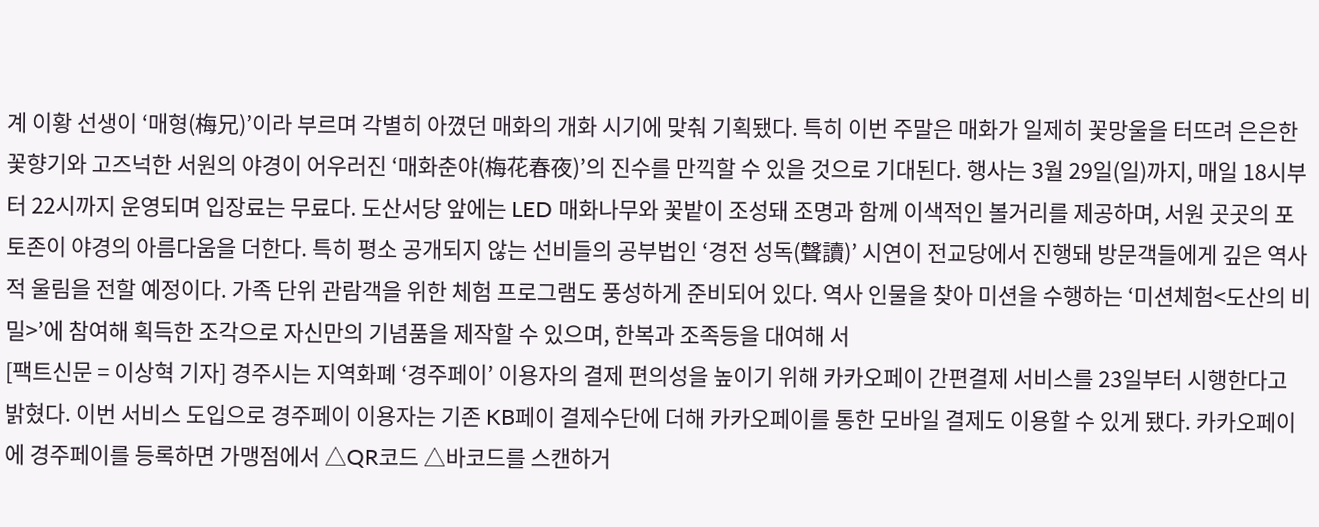계 이황 선생이 ‘매형(梅兄)’이라 부르며 각별히 아꼈던 매화의 개화 시기에 맞춰 기획됐다. 특히 이번 주말은 매화가 일제히 꽃망울을 터뜨려 은은한 꽃향기와 고즈넉한 서원의 야경이 어우러진 ‘매화춘야(梅花春夜)’의 진수를 만끽할 수 있을 것으로 기대된다. 행사는 3월 29일(일)까지, 매일 18시부터 22시까지 운영되며 입장료는 무료다. 도산서당 앞에는 LED 매화나무와 꽃밭이 조성돼 조명과 함께 이색적인 볼거리를 제공하며, 서원 곳곳의 포토존이 야경의 아름다움을 더한다. 특히 평소 공개되지 않는 선비들의 공부법인 ‘경전 성독(聲讀)’ 시연이 전교당에서 진행돼 방문객들에게 깊은 역사적 울림을 전할 예정이다. 가족 단위 관람객을 위한 체험 프로그램도 풍성하게 준비되어 있다. 역사 인물을 찾아 미션을 수행하는 ‘미션체험<도산의 비밀>’에 참여해 획득한 조각으로 자신만의 기념품을 제작할 수 있으며, 한복과 조족등을 대여해 서
[팩트신문 = 이상혁 기자] 경주시는 지역화폐 ‘경주페이’ 이용자의 결제 편의성을 높이기 위해 카카오페이 간편결제 서비스를 23일부터 시행한다고 밝혔다. 이번 서비스 도입으로 경주페이 이용자는 기존 KB페이 결제수단에 더해 카카오페이를 통한 모바일 결제도 이용할 수 있게 됐다. 카카오페이에 경주페이를 등록하면 가맹점에서 △QR코드 △바코드를 스캔하거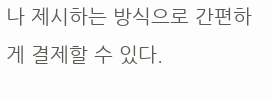나 제시하는 방식으로 간편하게 결제할 수 있다.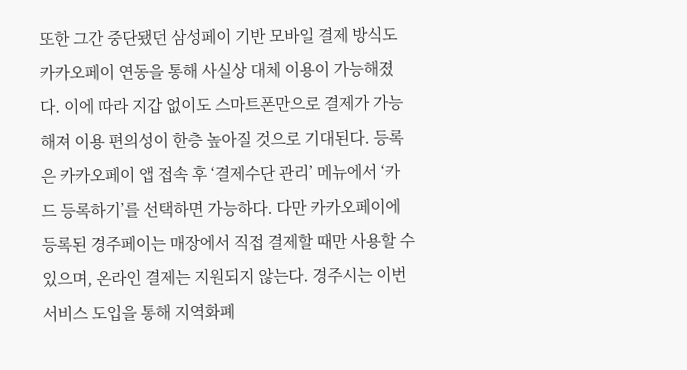또한 그간 중단됐던 삼성페이 기반 모바일 결제 방식도 카카오페이 연동을 통해 사실상 대체 이용이 가능해졌다. 이에 따라 지갑 없이도 스마트폰만으로 결제가 가능해져 이용 편의성이 한층 높아질 것으로 기대된다. 등록은 카카오페이 앱 접속 후 ‘결제수단 관리’ 메뉴에서 ‘카드 등록하기’를 선택하면 가능하다. 다만 카카오페이에 등록된 경주페이는 매장에서 직접 결제할 때만 사용할 수 있으며, 온라인 결제는 지원되지 않는다. 경주시는 이번 서비스 도입을 통해 지역화폐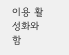이용 활성화와 함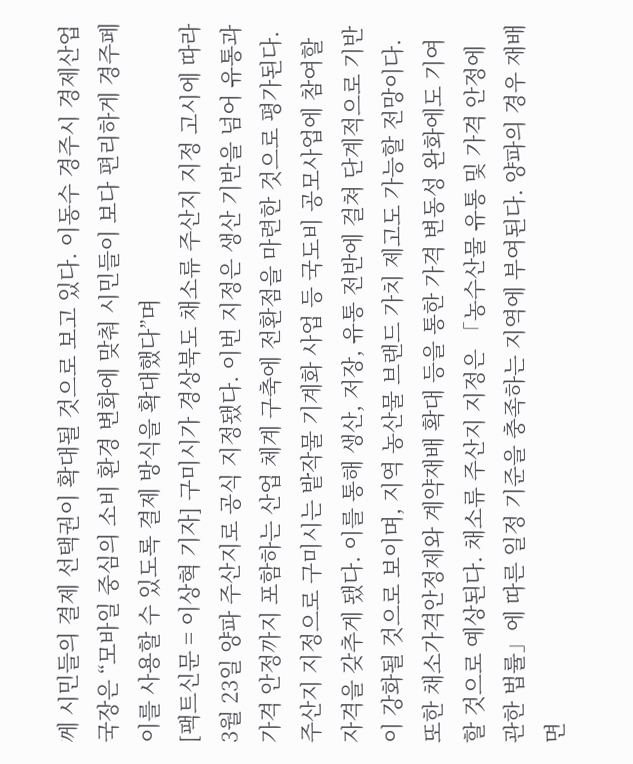께 시민들의 결제 선택권이 확대될 것으로 보고 있다. 이동수 경주시 경제산업국장은 “모바일 중심의 소비 환경 변화에 맞춰 시민들이 보다 편리하게 경주페이를 사용할 수 있도록 결제 방식을 확대했다”며
[팩트신문 = 이상혁 기자] 구미시가 경상북도 채소류 주산지 지정 고시에 따라 3월 23일 양파 주산지로 공식 지정됐다. 이번 지정은 생산 기반을 넘어 유통과 가격 안정까지 포함하는 산업 체계 구축에 전환점을 마련한 것으로 평가된다. 주산지 지정으로 구미시는 밭작물 기계화 사업 등 국도비 공모사업에 참여할 자격을 갖추게 됐다. 이를 통해 생산, 저장, 유통 전반에 걸쳐 단계적으로 기반이 강화될 것으로 보이며, 지역 농산물 브랜드 가치 제고도 가능할 전망이다. 또한 채소가격안정제와 계약재배 확대 등을 통한 가격 변동성 완화에도 기여할 것으로 예상된다. 채소류 주산지 지정은 「농수산물 유통 및 가격 안정에 관한 법률」에 따른 일정 기준을 충족하는 지역에 부여된다. 양파의 경우 재배면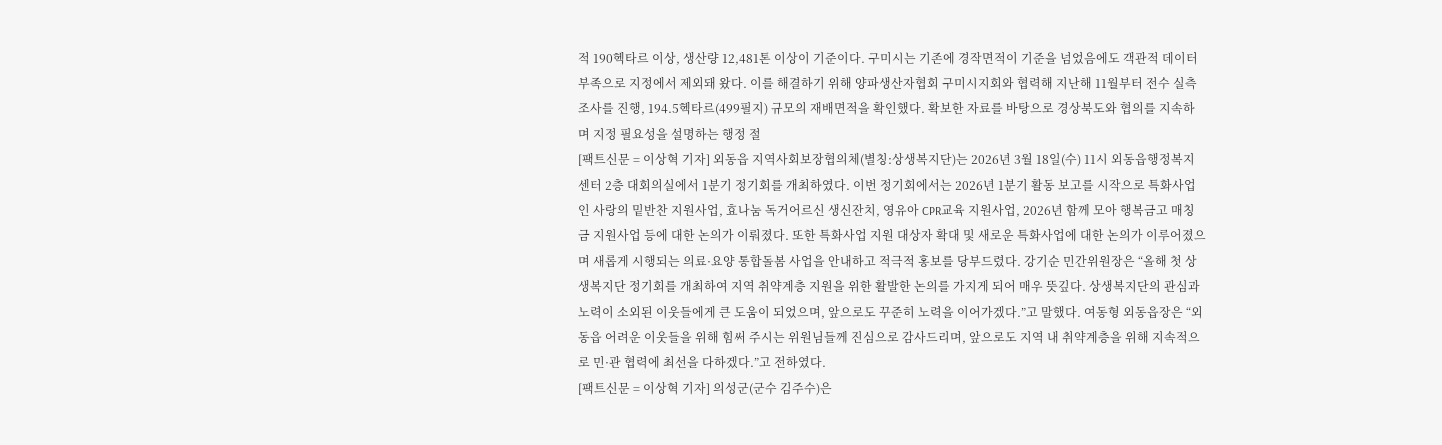적 190헥타르 이상, 생산량 12,481톤 이상이 기준이다. 구미시는 기존에 경작면적이 기준을 넘었음에도 객관적 데이터 부족으로 지정에서 제외돼 왔다. 이를 해결하기 위해 양파생산자협회 구미시지회와 협력해 지난해 11월부터 전수 실측조사를 진행, 194.5헥타르(499필지) 규모의 재배면적을 확인했다. 확보한 자료를 바탕으로 경상북도와 협의를 지속하며 지정 필요성을 설명하는 행정 절
[팩트신문 = 이상혁 기자] 외동읍 지역사회보장협의체(별칭:상생복지단)는 2026년 3월 18일(수) 11시 외동읍행정복지센터 2층 대회의실에서 1분기 정기회를 개최하였다. 이번 정기회에서는 2026년 1분기 활동 보고를 시작으로 특화사업인 사랑의 밑반찬 지원사업, 효나눔 독거어르신 생신잔치, 영유아 CPR교육 지원사업, 2026년 함께 모아 행복금고 매칭금 지원사업 등에 대한 논의가 이뤄졌다. 또한 특화사업 지원 대상자 확대 및 새로운 특화사업에 대한 논의가 이루어졌으며 새롭게 시행되는 의료·요양 통합돌봄 사업을 안내하고 적극적 홍보를 당부드렸다. 강기순 민간위원장은 “올해 첫 상생복지단 정기회를 개최하여 지역 취약계층 지원을 위한 활발한 논의를 가지게 되어 매우 뜻깊다. 상생복지단의 관심과 노력이 소외된 이웃들에게 큰 도움이 되었으며, 앞으로도 꾸준히 노력을 이어가겠다.”고 말했다. 여동형 외동읍장은 “외동읍 어려운 이웃들을 위해 힘써 주시는 위원님들께 진심으로 감사드리며, 앞으로도 지역 내 취약계층을 위해 지속적으로 민·관 협력에 최선을 다하겠다.”고 전하였다.
[팩트신문 = 이상혁 기자] 의성군(군수 김주수)은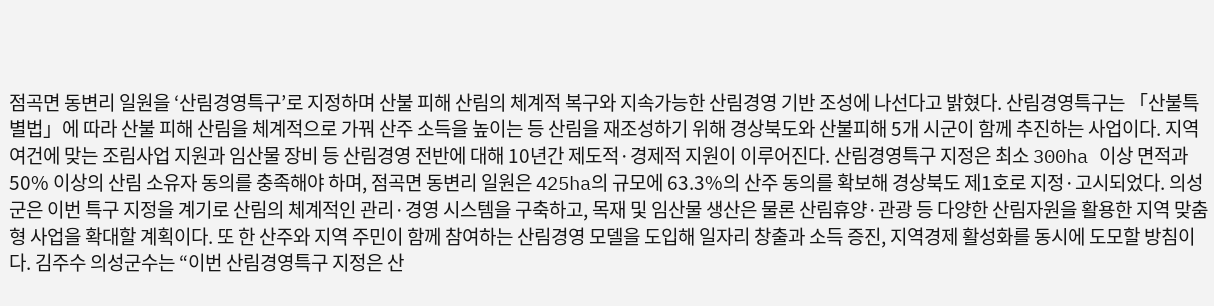점곡면 동변리 일원을 ‘산림경영특구’로 지정하며 산불 피해 산림의 체계적 복구와 지속가능한 산림경영 기반 조성에 나선다고 밝혔다. 산림경영특구는 「산불특별법」에 따라 산불 피해 산림을 체계적으로 가꿔 산주 소득을 높이는 등 산림을 재조성하기 위해 경상북도와 산불피해 5개 시군이 함께 추진하는 사업이다. 지역 여건에 맞는 조림사업 지원과 임산물 장비 등 산림경영 전반에 대해 10년간 제도적·경제적 지원이 이루어진다. 산림경영특구 지정은 최소 300ha 이상 면적과 50% 이상의 산림 소유자 동의를 충족해야 하며, 점곡면 동변리 일원은 425ha의 규모에 63.3%의 산주 동의를 확보해 경상북도 제1호로 지정·고시되었다. 의성군은 이번 특구 지정을 계기로 산림의 체계적인 관리·경영 시스템을 구축하고, 목재 및 임산물 생산은 물론 산림휴양·관광 등 다양한 산림자원을 활용한 지역 맞춤형 사업을 확대할 계획이다. 또 한 산주와 지역 주민이 함께 참여하는 산림경영 모델을 도입해 일자리 창출과 소득 증진, 지역경제 활성화를 동시에 도모할 방침이다. 김주수 의성군수는 “이번 산림경영특구 지정은 산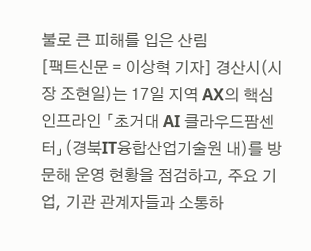불로 큰 피해를 입은 산림
[팩트신문 = 이상혁 기자] 경산시(시장 조현일)는 17일 지역 AX의 핵심 인프라인 「초거대 AI 클라우드팜센터」(경북IT융합산업기술원 내)를 방문해 운영 현황을 점검하고, 주요 기업, 기관 관계자들과 소통하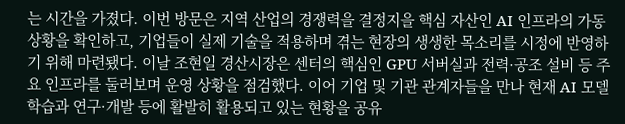는 시간을 가졌다. 이번 방문은 지역 산업의 경쟁력을 결정지을 핵심 자산인 AI 인프라의 가동 상황을 확인하고, 기업들이 실제 기술을 적용하며 겪는 현장의 생생한 목소리를 시정에 반영하기 위해 마련됐다. 이날 조현일 경산시장은 센터의 핵심인 GPU 서버실과 전력·공조 설비 등 주요 인프라를 둘러보며 운영 상황을 점검했다. 이어 기업 및 기관 관계자들을 만나 현재 AI 모델 학습과 연구·개발 등에 활발히 활용되고 있는 현황을 공유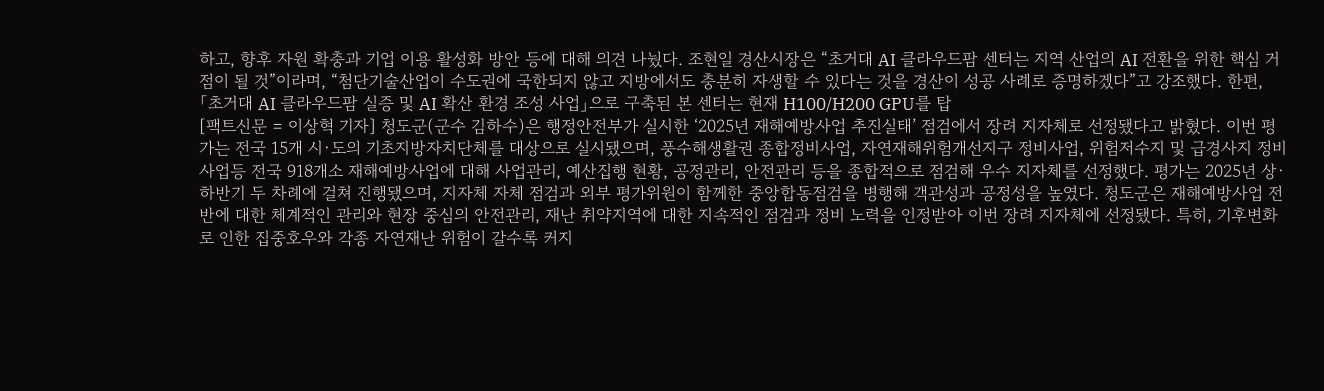하고, 향후 자원 확충과 기업 이용 활성화 방안 등에 대해 의견 나눴다. 조현일 경산시장은 “초거대 AI 클라우드팜 센터는 지역 산업의 AI 전환을 위한 핵심 거점이 될 것”이라며, “첨단기술산업이 수도권에 국한되지 않고 지방에서도 충분히 자생할 수 있다는 것을 경산이 성공 사례로 증명하겠다”고 강조했다. 한편, 「초거대 AI 클라우드팜 실증 및 AI 확산 환경 조성 사업」으로 구축된 본 센터는 현재 H100/H200 GPU를 탑
[팩트신문 = 이상혁 기자] 청도군(군수 김하수)은 행정안전부가 실시한 ‘2025년 재해예방사업 추진실태’ 점검에서 장려 지자체로 선정됐다고 밝혔다. 이번 평가는 전국 15개 시·도의 기초지방자치단체를 대상으로 실시됐으며, 풍수해생활권 종합정비사업, 자연재해위험개선지구 정비사업, 위험저수지 및 급경사지 정비사업등 전국 918개소 재해예방사업에 대해 사업관리, 예산집행 현황, 공정관리, 안전관리 등을 종합적으로 점검해 우수 지자체를 선정했다. 평가는 2025년 상·하반기 두 차례에 걸쳐 진행됐으며, 지자체 자체 점검과 외부 평가위원이 함께한 중앙합동점검을 병행해 객관성과 공정성을 높였다. 청도군은 재해예방사업 전반에 대한 체계적인 관리와 현장 중심의 안전관리, 재난 취약지역에 대한 지속적인 점검과 정비 노력을 인정받아 이번 장려 지자체에 선정됐다. 특히, 기후변화로 인한 집중호우와 각종 자연재난 위험이 갈수록 커지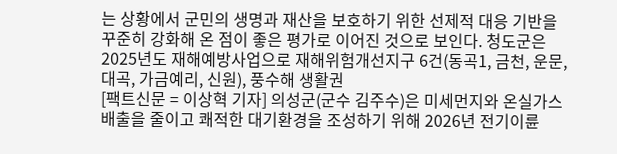는 상황에서 군민의 생명과 재산을 보호하기 위한 선제적 대응 기반을 꾸준히 강화해 온 점이 좋은 평가로 이어진 것으로 보인다. 청도군은 2025년도 재해예방사업으로 재해위험개선지구 6건(동곡1, 금천, 운문, 대곡, 가금예리, 신원), 풍수해 생활권
[팩트신문 = 이상혁 기자] 의성군(군수 김주수)은 미세먼지와 온실가스 배출을 줄이고 쾌적한 대기환경을 조성하기 위해 2026년 전기이륜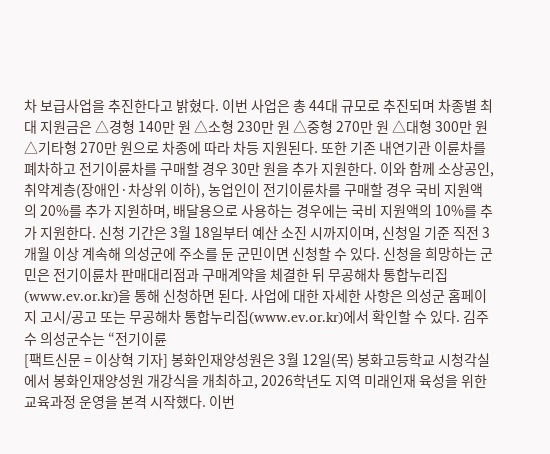차 보급사업을 추진한다고 밝혔다. 이번 사업은 총 44대 규모로 추진되며 차종별 최대 지원금은 △경형 140만 원 △소형 230만 원 △중형 270만 원 △대형 300만 원 △기타형 270만 원으로 차종에 따라 차등 지원된다. 또한 기존 내연기관 이륜차를 폐차하고 전기이륜차를 구매할 경우 30만 원을 추가 지원한다. 이와 함께 소상공인, 취약계층(장애인·차상위 이하), 농업인이 전기이륜차를 구매할 경우 국비 지원액의 20%를 추가 지원하며, 배달용으로 사용하는 경우에는 국비 지원액의 10%를 추가 지원한다. 신청 기간은 3월 18일부터 예산 소진 시까지이며, 신청일 기준 직전 3개월 이상 계속해 의성군에 주소를 둔 군민이면 신청할 수 있다. 신청을 희망하는 군민은 전기이륜차 판매대리점과 구매계약을 체결한 뒤 무공해차 통합누리집(www.ev.or.kr)을 통해 신청하면 된다. 사업에 대한 자세한 사항은 의성군 홈페이지 고시/공고 또는 무공해차 통합누리집(www.ev.or.kr)에서 확인할 수 있다. 김주수 의성군수는 “전기이륜
[팩트신문 = 이상혁 기자] 봉화인재양성원은 3월 12일(목) 봉화고등학교 시청각실에서 봉화인재양성원 개강식을 개최하고, 2026학년도 지역 미래인재 육성을 위한 교육과정 운영을 본격 시작했다. 이번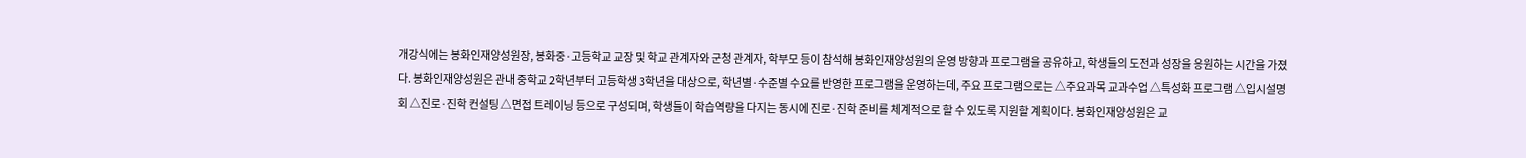개강식에는 봉화인재양성원장, 봉화중·고등학교 교장 및 학교 관계자와 군청 관계자, 학부모 등이 참석해 봉화인재양성원의 운영 방향과 프로그램을 공유하고, 학생들의 도전과 성장을 응원하는 시간을 가졌다. 봉화인재양성원은 관내 중학교 2학년부터 고등학생 3학년을 대상으로, 학년별·수준별 수요를 반영한 프로그램을 운영하는데, 주요 프로그램으로는 △주요과목 교과수업 △특성화 프로그램 △입시설명회 △진로·진학 컨설팅 △면접 트레이닝 등으로 구성되며, 학생들이 학습역량을 다지는 동시에 진로·진학 준비를 체계적으로 할 수 있도록 지원할 계획이다. 봉화인재양성원은 교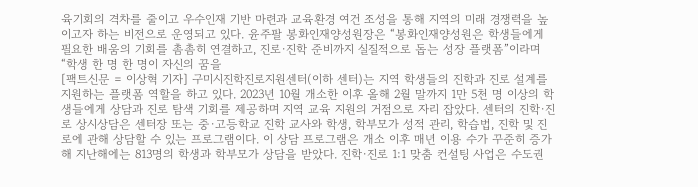육기회의 격차를 줄이고 우수인재 기반 마련과 교육환경 여건 조성을 통해 지역의 미래 경쟁력을 높이고자 하는 비전으로 운영되고 있다. 윤주팔 봉화인재양성원장은 “봉화인재양성원은 학생들에게 필요한 배움의 기회를 촘촘히 연결하고, 진로·진학 준비까지 실질적으로 돕는 성장 플랫폼”이라며 “학생 한 명 한 명이 자신의 꿈을
[팩트신문 = 이상혁 기자] 구미시진학진로지원센터(이하 센터)는 지역 학생들의 진학과 진로 설계를 지원하는 플랫폼 역할을 하고 있다. 2023년 10월 개소한 이후 올해 2월 말까지 1만 5천 명 이상의 학생들에게 상담과 진로 탐색 기회를 제공하며 지역 교육 지원의 거점으로 자리 잡았다. 센터의 진학·진로 상시상담은 센터장 또는 중·고등학교 진학 교사와 학생, 학부모가 성적 관리, 학습법, 진학 및 진로에 관해 상담할 수 있는 프로그램이다. 이 상담 프로그램은 개소 이후 매년 이용 수가 꾸준히 증가해 지난해에는 813명의 학생과 학부모가 상담을 받았다. 진학·진로 1:1 맞춤 컨설팅 사업은 수도권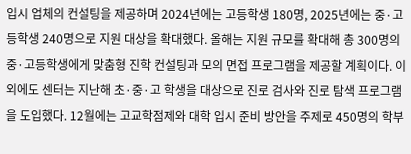입시 업체의 컨설팅을 제공하며 2024년에는 고등학생 180명, 2025년에는 중·고등학생 240명으로 지원 대상을 확대했다. 올해는 지원 규모를 확대해 총 300명의 중·고등학생에게 맞춤형 진학 컨설팅과 모의 면접 프로그램을 제공할 계획이다. 이외에도 센터는 지난해 초·중·고 학생을 대상으로 진로 검사와 진로 탐색 프로그램을 도입했다. 12월에는 고교학점제와 대학 입시 준비 방안을 주제로 450명의 학부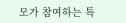모가 참여하는 특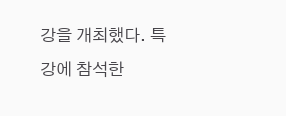강을 개최했다. 특강에 참석한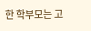한 학부모는 고